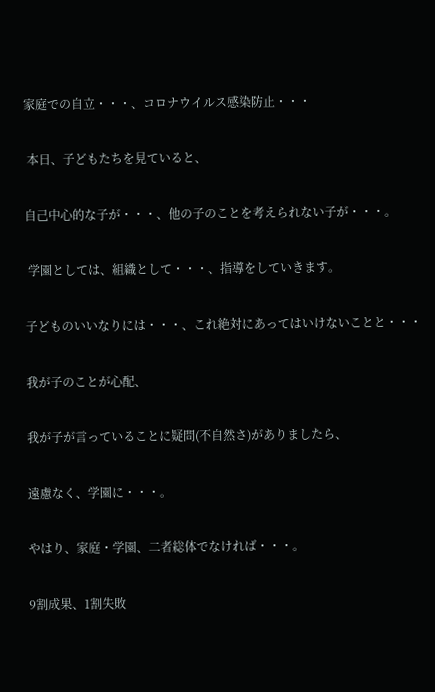家庭での自立・・・、コロナウイルス感染防止・・・

 本日、子どもたちを見ていると、

自己中心的な子が・・・、他の子のことを考えられない子が・・・。

 学園としては、組織として・・・、指導をしていきます。

子どものいいなりには・・・、これ絶対にあってはいけないことと・・・

我が子のことが心配、

我が子が言っていることに疑問(不自然さ)がありましたら、

遠慮なく、学園に・・・。

やはり、家庭・学園、二者総体でなければ・・・。

9割成果、1割失敗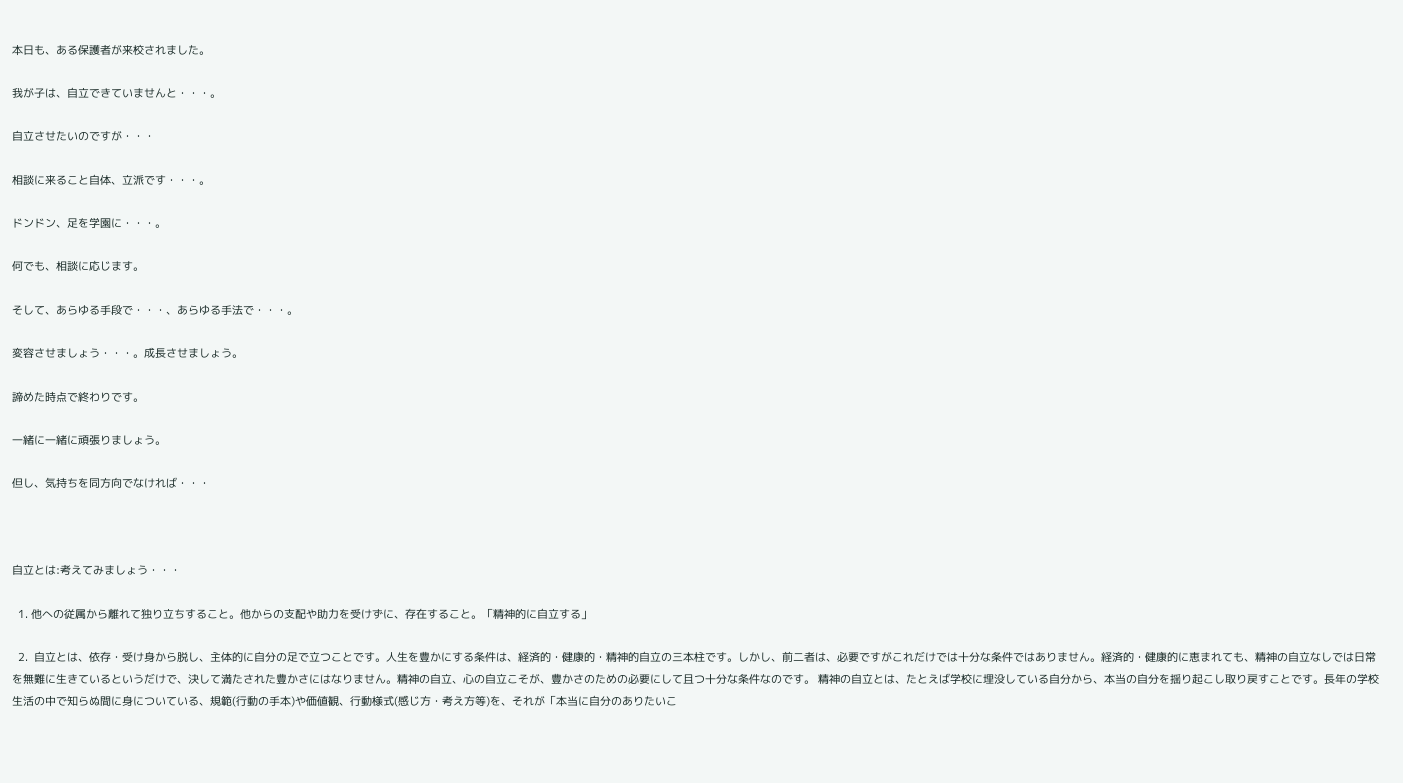本日も、ある保護者が来校されました。

我が子は、自立できていませんと・・・。

自立させたいのですが・・・

相談に来ること自体、立派です・・・。

ドンドン、足を学園に・・・。

何でも、相談に応じます。

そして、あらゆる手段で・・・、あらゆる手法で・・・。

変容させましょう・・・。成長させましょう。

諦めた時点で終わりです。

一緒に一緒に頑張りましょう。

但し、気持ちを同方向でなければ・・・



自立とは:考えてみましょう・・・

  1. 他への従属から離れて独り立ちすること。他からの支配や助力を受けずに、存在すること。「精神的に自立する」

  2.  自立とは、依存・受け身から脱し、主体的に自分の足で立つことです。人生を豊かにする条件は、経済的・健康的・精神的自立の三本柱です。しかし、前二者は、必要ですがこれだけでは十分な条件ではありません。経済的・健康的に恵まれても、精神の自立なしでは日常を無難に生きているというだけで、決して満たされた豊かさにはなりません。精神の自立、心の自立こそが、豊かさのための必要にして且つ十分な条件なのです。 精神の自立とは、たとえば学校に埋没している自分から、本当の自分を揺り起こし取り戻すことです。長年の学校生活の中で知らぬ間に身についている、規範(行動の手本)や価値観、行動様式(感じ方・考え方等)を、それが「本当に自分のありたいこ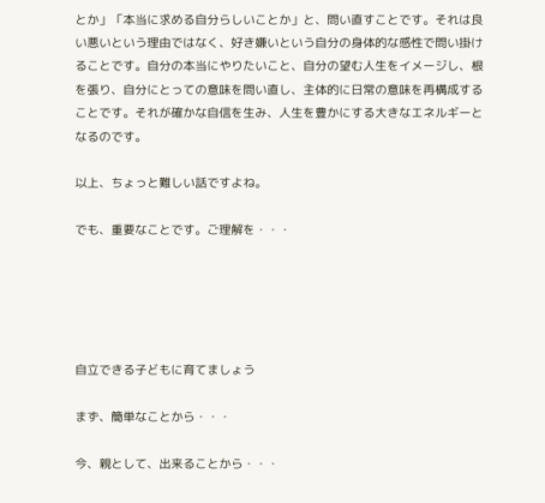とか」「本当に求める自分らしいことか」と、問い直すことです。それは良い悪いという理由ではなく、好き嫌いという自分の身体的な感性で問い掛けることです。自分の本当にやりたいこと、自分の望む人生をイメージし、根を張り、自分にとっての意味を問い直し、主体的に日常の意味を再構成することです。それが確かな自信を生み、人生を豊かにする大きなエネルギーとなるのです。

以上、ちょっと難しい話ですよね。

でも、重要なことです。ご理解を・・・





自立できる子どもに育てましょう

まず、簡単なことから・・・

今、親として、出来ることから・・・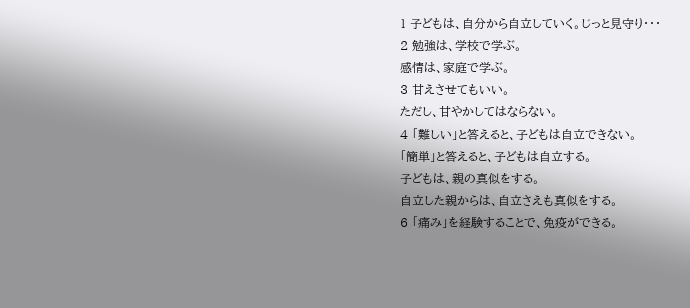1 子どもは、自分から自立していく。じっと見守り・・・
2 勉強は、学校で学ぶ。
感情は、家庭で学ぶ。
3 甘えさせてもいい。
ただし、甘やかしてはならない。
4 「難しい」と答えると、子どもは自立できない。
「簡単」と答えると、子どもは自立する。
子どもは、親の真似をする。
自立した親からは、自立さえも真似をする。
6 「痛み」を経験することで、免疫ができる。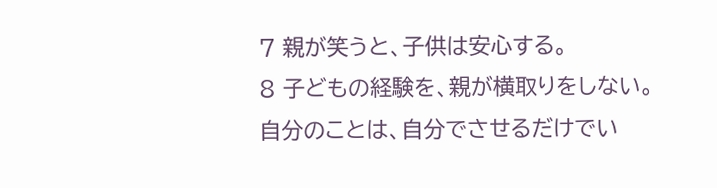7 親が笑うと、子供は安心する。
8 子どもの経験を、親が横取りをしない。
自分のことは、自分でさせるだけでい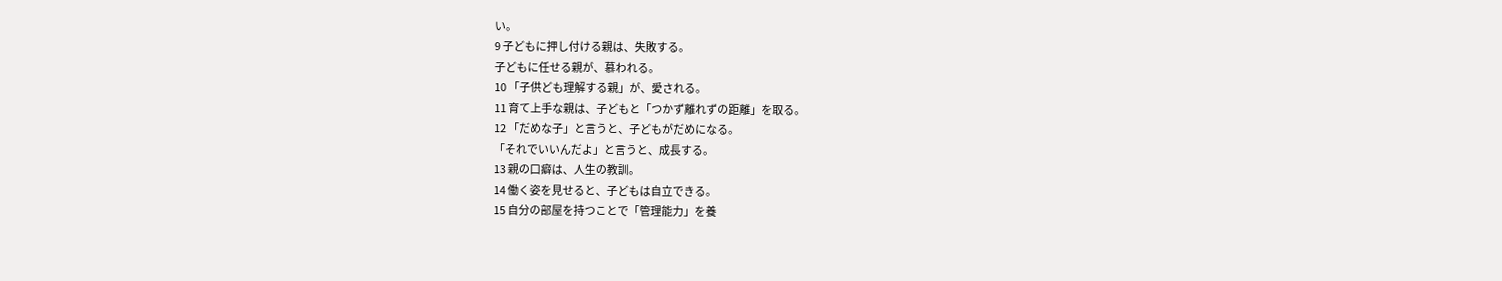い。
9 子どもに押し付ける親は、失敗する。
子どもに任せる親が、慕われる。
10 「子供ども理解する親」が、愛される。
11 育て上手な親は、子どもと「つかず離れずの距離」を取る。
12 「だめな子」と言うと、子どもがだめになる。
「それでいいんだよ」と言うと、成長する。
13 親の口癖は、人生の教訓。
14 働く姿を見せると、子どもは自立できる。
15 自分の部屋を持つことで「管理能力」を養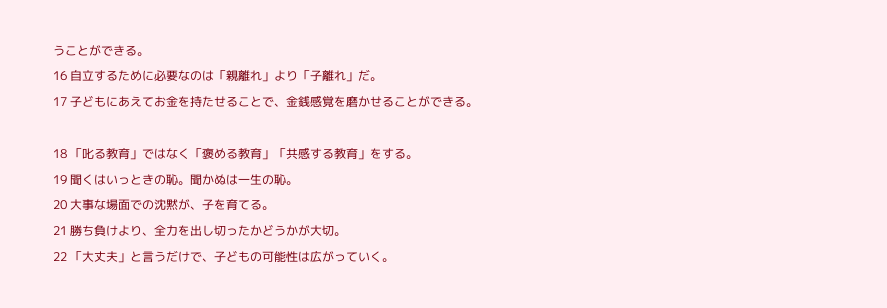うことができる。
16 自立するために必要なのは「親離れ」より「子離れ」だ。
17 子どもにあえてお金を持たせることで、金銭感覚を磨かせることができる。

18 「叱る教育」ではなく「褒める教育」「共感する教育」をする。
19 聞くはいっときの恥。聞かぬは一生の恥。
20 大事な場面での沈黙が、子を育てる。
21 勝ち負けより、全力を出し切ったかどうかが大切。
22 「大丈夫」と言うだけで、子どもの可能性は広がっていく。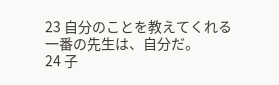23 自分のことを教えてくれる一番の先生は、自分だ。
24 子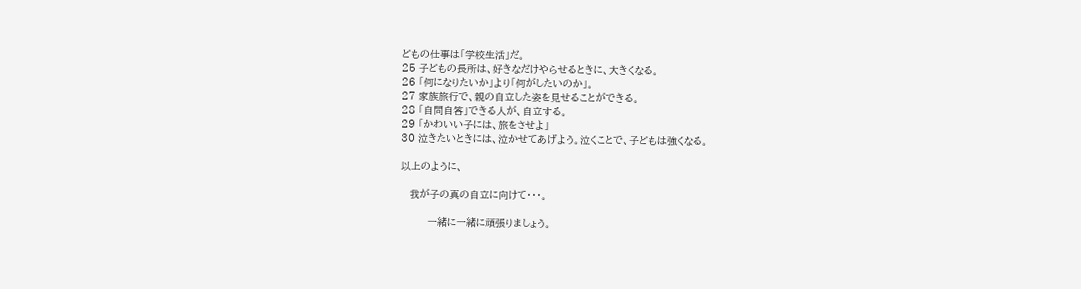どもの仕事は「学校生活」だ。
25 子どもの長所は、好きなだけやらせるときに、大きくなる。
26 「何になりたいか」より「何がしたいのか」。
27 家族旅行で、親の自立した姿を見せることができる。
28 「自問自答」できる人が、自立する。
29 「かわいい子には、旅をさせよ」
30 泣きたいときには、泣かせてあげよう。泣くことで、子どもは強くなる。

以上のように、

   我が子の真の自立に向けて・・・。

         一緒に一緒に頑張りましょう。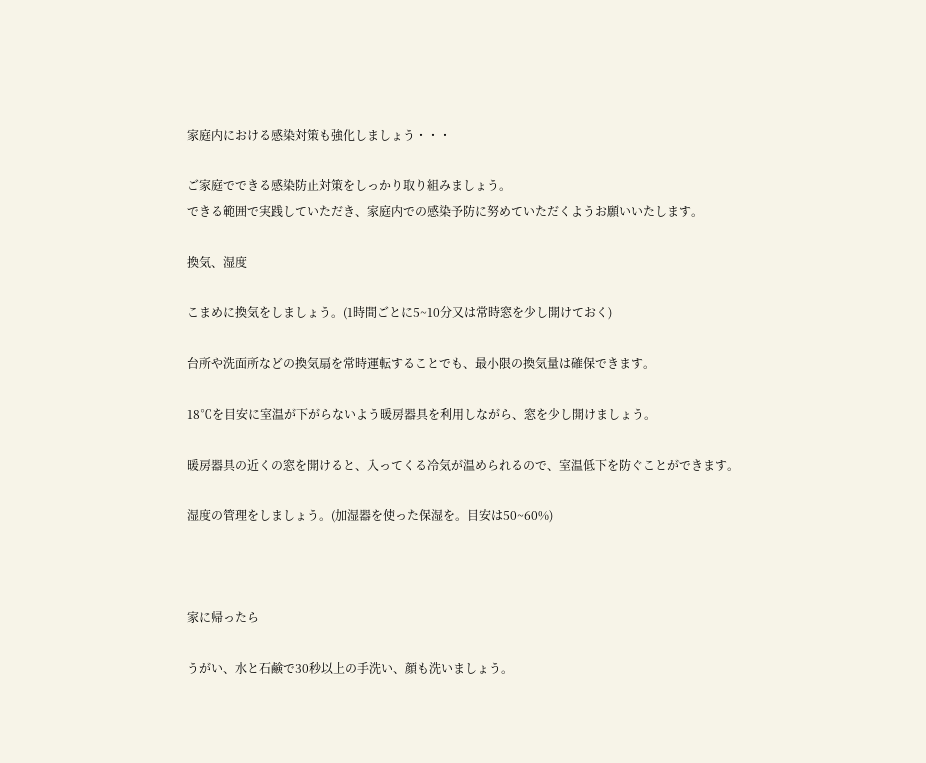家庭内における感染対策も強化しましょう・・・

ご家庭でできる感染防止対策をしっかり取り組みましょう。
できる範囲で実践していただき、家庭内での感染予防に努めていただくようお願いいたします。

換気、湿度

こまめに換気をしましょう。(1時間ごとに5~10分又は常時窓を少し開けておく)

台所や洗面所などの換気扇を常時運転することでも、最小限の換気量は確保できます。

18℃を目安に室温が下がらないよう暖房器具を利用しながら、窓を少し開けましょう。

暖房器具の近くの窓を開けると、入ってくる冷気が温められるので、室温低下を防ぐことができます。

湿度の管理をしましょう。(加湿器を使った保湿を。目安は50~60%)



家に帰ったら

うがい、水と石鹸で30秒以上の手洗い、顔も洗いましょう。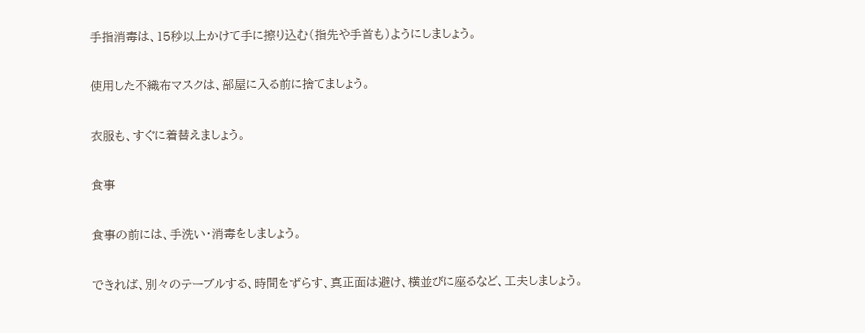手指消毒は、15秒以上かけて手に擦り込む(指先や手首も)ようにしましょう。

使用した不織布マスクは、部屋に入る前に捨てましょう。

衣服も、すぐに着替えましょう。

食事

食事の前には、手洗い・消毒をしましょう。

できれば、別々のテーブルする、時間をずらす、真正面は避け、横並びに座るなど、工夫しましょう。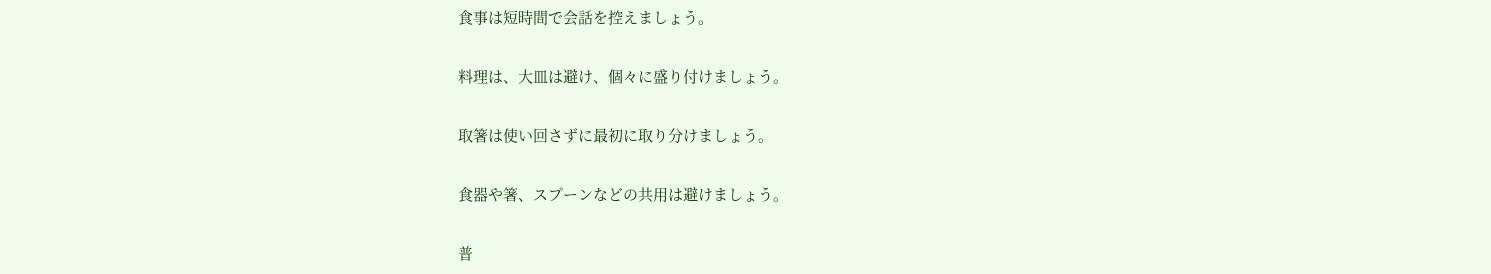食事は短時間で会話を控えましょう。

料理は、大皿は避け、個々に盛り付けましょう。

取箸は使い回さずに最初に取り分けましょう。

食器や箸、スプーンなどの共用は避けましょう。

普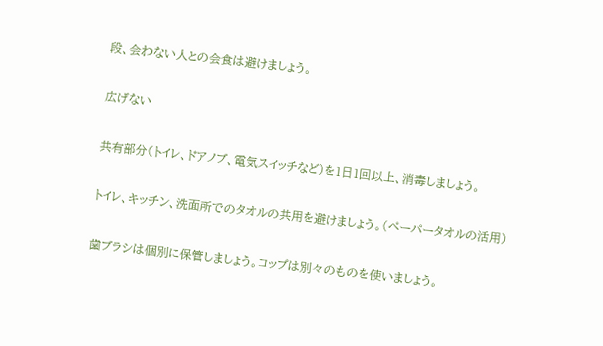段、会わない人との会食は避けましょう。

広げない

共有部分(トイレ、ドアノブ、電気スイッチなど)を1日1回以上、消毒しましょう。

トイレ、キッチン、洗面所でのタオルの共用を避けましょう。(ペーパータオルの活用)

歯ブラシは個別に保管しましょう。コップは別々のものを使いましょう。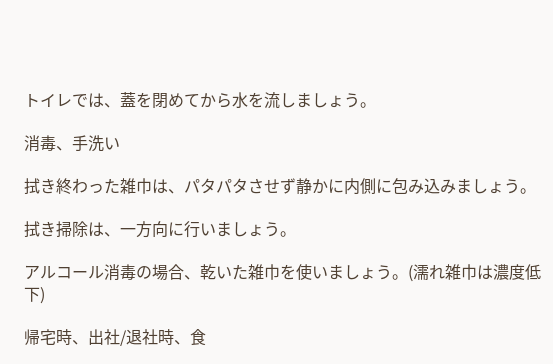トイレでは、蓋を閉めてから水を流しましょう。

消毒、手洗い

拭き終わった雑巾は、パタパタさせず静かに内側に包み込みましょう。

拭き掃除は、一方向に行いましょう。

アルコール消毒の場合、乾いた雑巾を使いましょう。(濡れ雑巾は濃度低下)

帰宅時、出社/退社時、食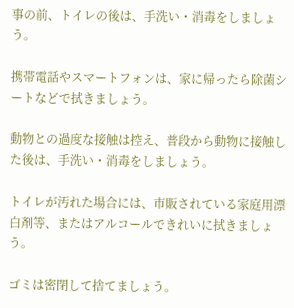事の前、トイレの後は、手洗い・消毒をしましょう。

携帯電話やスマートフォンは、家に帰ったら除菌シートなどで拭きましょう。

動物との過度な接触は控え、普段から動物に接触した後は、手洗い・消毒をしましょう。

トイレが汚れた場合には、市販されている家庭用漂白剤等、またはアルコールできれいに拭きましょう。

ゴミは密閉して捨てましょう。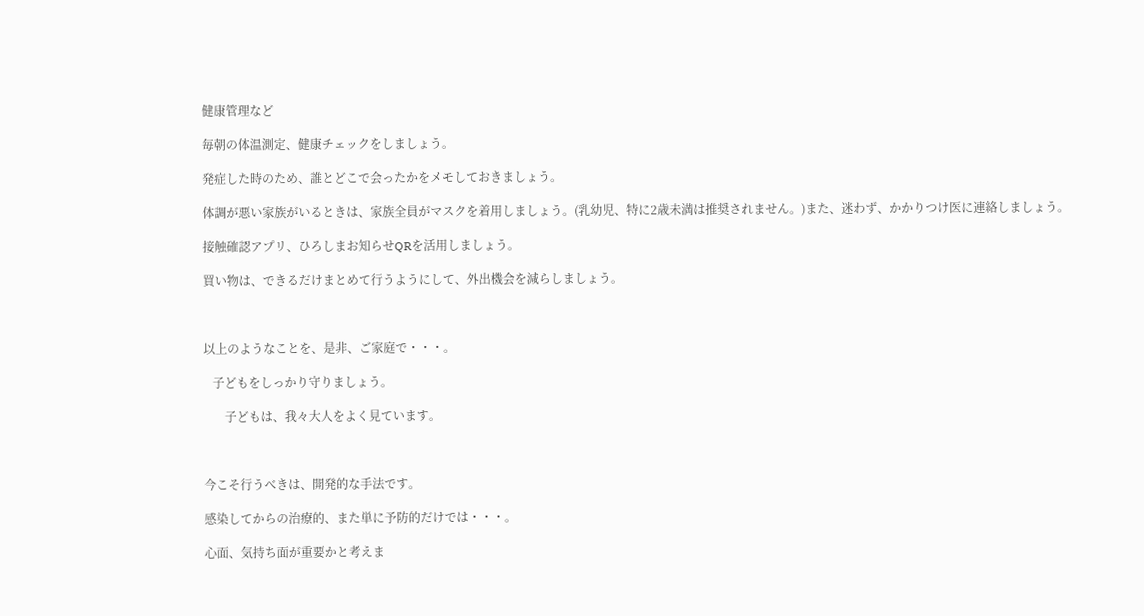健康管理など

毎朝の体温測定、健康チェックをしましょう。

発症した時のため、誰とどこで会ったかをメモしておきましょう。

体調が悪い家族がいるときは、家族全員がマスクを着用しましょう。(乳幼児、特に2歳未満は推奨されません。)また、迷わず、かかりつけ医に連絡しましょう。

接触確認アプリ、ひろしまお知らせQRを活用しましょう。

買い物は、できるだけまとめて行うようにして、外出機会を減らしましょう。



以上のようなことを、是非、ご家庭で・・・。

   子どもをしっかり守りましょう。

       子どもは、我々大人をよく見ています。



今こそ行うべきは、開発的な手法です。

感染してからの治療的、また単に予防的だけでは・・・。

心面、気持ち面が重要かと考えま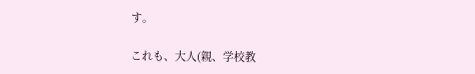す。

これも、大人(親、学校教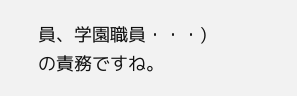員、学園職員・・・)の責務ですね。